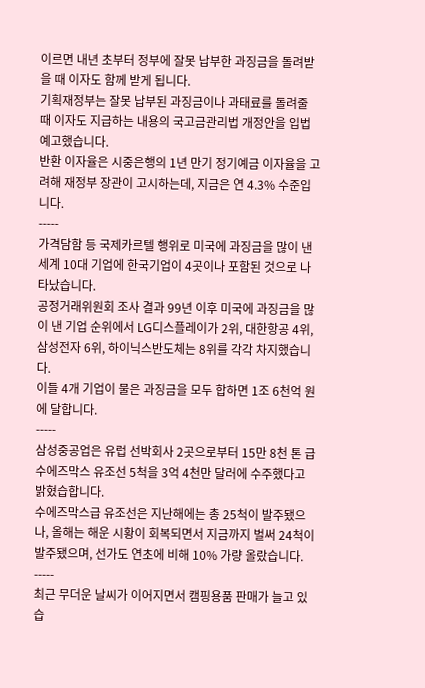이르면 내년 초부터 정부에 잘못 납부한 과징금을 돌려받을 때 이자도 함께 받게 됩니다.
기획재정부는 잘못 납부된 과징금이나 과태료를 돌려줄 때 이자도 지급하는 내용의 국고금관리법 개정안을 입법예고했습니다.
반환 이자율은 시중은행의 1년 만기 정기예금 이자율을 고려해 재정부 장관이 고시하는데, 지금은 연 4.3% 수준입니다.
-----
가격담함 등 국제카르텔 행위로 미국에 과징금을 많이 낸 세계 10대 기업에 한국기업이 4곳이나 포함된 것으로 나타났습니다.
공정거래위원회 조사 결과 99년 이후 미국에 과징금을 많이 낸 기업 순위에서 LG디스플레이가 2위, 대한항공 4위, 삼성전자 6위, 하이닉스반도체는 8위를 각각 차지했습니다.
이들 4개 기업이 물은 과징금을 모두 합하면 1조 6천억 원에 달합니다.
-----
삼성중공업은 유럽 선박회사 2곳으로부터 15만 8천 톤 급 수에즈막스 유조선 5척을 3억 4천만 달러에 수주했다고 밝혔습합니다.
수에즈막스급 유조선은 지난해에는 총 25척이 발주됐으나, 올해는 해운 시황이 회복되면서 지금까지 벌써 24척이 발주됐으며, 선가도 연초에 비해 10% 가량 올랐습니다.
-----
최근 무더운 날씨가 이어지면서 캠핑용품 판매가 늘고 있습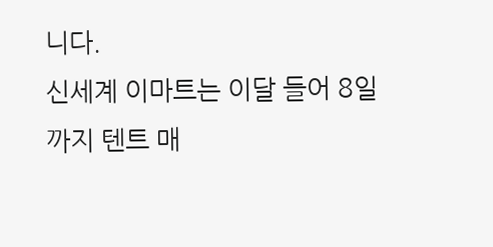니다.
신세계 이마트는 이달 들어 8일까지 텐트 매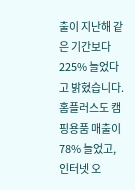출이 지난해 같은 기간보다 225% 늘었다고 밝혔습니다.
홈플러스도 캠핑용품 매출이 78% 늘었고, 인터넷 오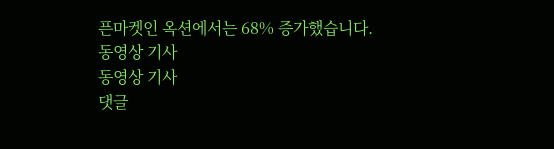픈마켓인 옥션에서는 68% 증가했습니다.
동영상 기사
동영상 기사
댓글